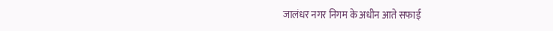जालंधर नगर निगम के अधीन आते सफाई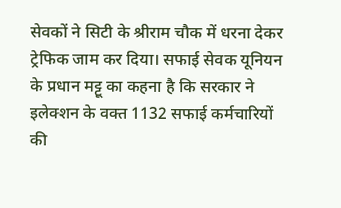सेवकों ने सिटी के श्रीराम चौक में धरना देकर ट्रेफिक जाम कर दिया। सफाई सेवक यूनियन के प्रधान मट्टू का कहना है कि सरकार ने इलेक्शन के वक्त 1132 सफाई कर्मचारियों की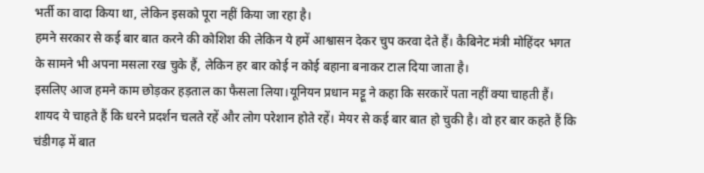भर्ती का वादा किया था, लेकिन इसको पूरा नहीं किया जा रहा है।
हमने सरकार से कई बार बात करने की कोशिश की लेकिन ये हमें आश्वासन देकर चुप करवा देते हैं। कैबिनेट मंत्री मोहिंदर भगत के सामने भी अपना मसला रख चुके हैं, लेकिन हर बार कोई न कोई बहाना बनाकर टाल दिया जाता है।
इसलिए आज हमने काम छोड़कर हड़ताल का फैसला लिया।यूनियन प्रधान मट्टू ने कहा कि सरकारें पता नहीं क्या चाहती हैं। शायद ये चाहते हैं कि धरने प्रदर्शन चलते रहें और लोग परेशान होते रहें। मेयर से कई बार बात हो चुकी है। वो हर बार कहते हैं कि चंडीगढ़ में बात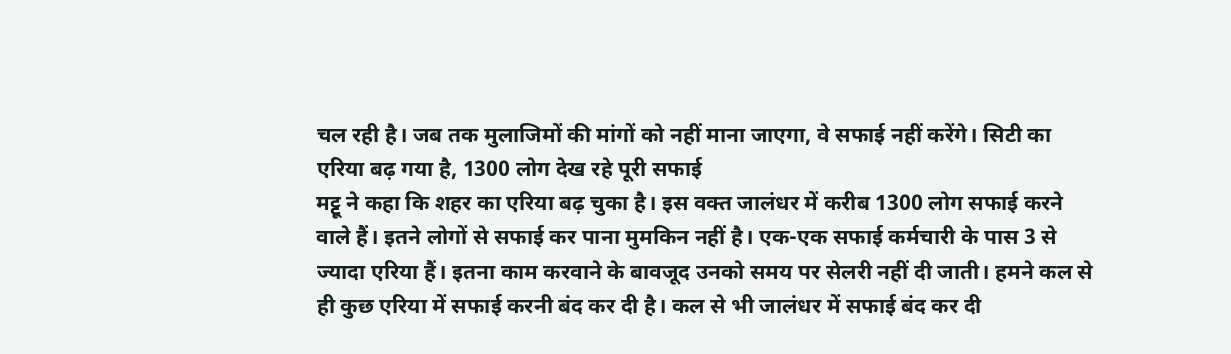चल रही है। जब तक मुलाजिमों की मांगों को नहीं माना जाएगा, वे सफाई नहीं करेंगे। सिटी का एरिया बढ़ गया है, 1300 लोग देख रहे पूरी सफाई
मट्टू ने कहा कि शहर का एरिया बढ़ चुका है। इस वक्त जालंधर में करीब 1300 लोग सफाई करने वाले हैं। इतने लोगों से सफाई कर पाना मुमकिन नहीं है। एक-एक सफाई कर्मचारी के पास 3 से ज्यादा एरिया हैं। इतना काम करवाने के बावजूद उनको समय पर सेलरी नहीं दी जाती। हमने कल से ही कुछ एरिया में सफाई करनी बंद कर दी है। कल से भी जालंधर में सफाई बंद कर दी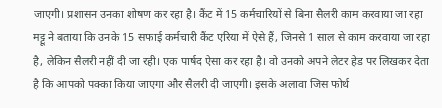जाएगी। प्रशासन उनका शोषण कर रहा है। कैंट में 15 कर्मचारियों से बिना सैलरी काम करवाया जा रहा
मट्टू ने बताया कि उनके 15 सफाई कर्मचारी कैंट एरिया में ऐसे हैं, जिनसे 1 साल से काम करवाया जा रहा है, लेकिन सैलरी नहीं दी जा रही। एक पार्षद ऐसा कर रहा है। वो उनको अपने लेटर हेड पर लिखकर देता है कि आपको पक्का किया जाएगा और सैलरी दी जाएगी। इसके अलावा जिस फोर्थ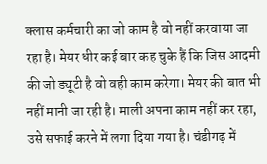क्लास कर्मचारी का जो काम है वो नहीं करवाया जा रहा है। मेयर धीर कई बार कह चुके हैं कि जिस आदमी की जो ड्यूटी है वो वही काम करेगा। मेयर की बात भी नहीं मानी जा रही है। माली अपना काम नहीं कर रहा, उसे सफाई करने में लगा दिया गया है। चंडीगढ़ में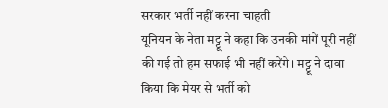सरकार भर्ती नहीं करना चाहती
यूनियन के नेता मट्टू ने कहा कि उनकी मांगें पूरी नहीं की गई तो हम सफाई भी नहीं करेंगे। मट्टू ने दावा किया कि मेयर से भर्ती को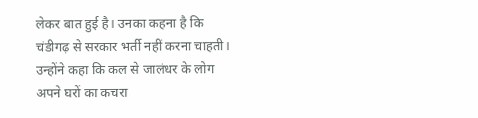लेकर बात हुई है। उनका कहना है कि चंडीगढ़ से सरकार भर्ती नहीं करना चाहती। उन्होंने कहा कि कल से जालंधर के लोग अपने घरों का कचरा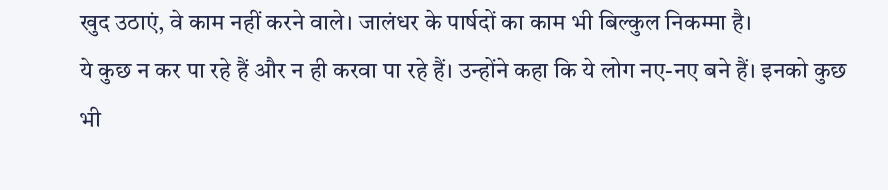खुद उठाएं, वे काम नहीं करने वाले। जालंधर के पार्षदों का काम भी बिल्कुल निकम्मा है।
ये कुछ न कर पा रहे हैं और न ही करवा पा रहे हैं। उन्होंने कहा कि ये लोग नए-नए बने हैं। इनको कुछ भी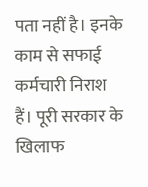पता नहीं है। इनके काम से सफाई कर्मचारी निराश हैं। पूरी सरकार के खिलाफ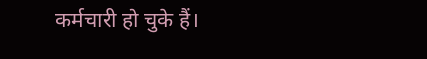कर्मचारी हो चुके हैं।